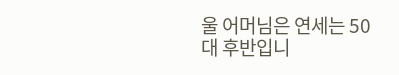울 어머님은 연세는 50대 후반입니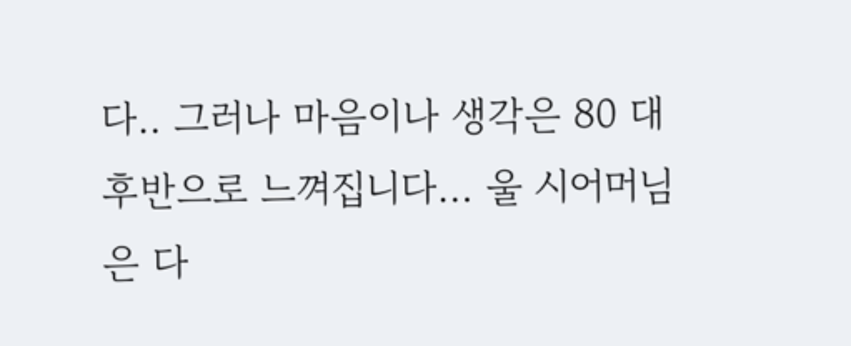다.. 그러나 마음이나 생각은 80 대 후반으로 느껴집니다... 울 시어머님은 다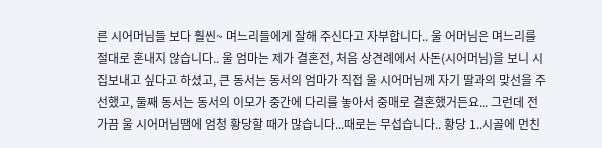른 시어머님들 보다 훨씬~ 며느리들에게 잘해 주신다고 자부합니다.. 울 어머님은 며느리를 절대로 혼내지 않습니다.. 울 엄마는 제가 결혼전, 처음 상견례에서 사돈(시어머님)을 보니 시집보내고 싶다고 하셨고, 큰 동서는 동서의 엄마가 직접 울 시어머님께 자기 딸과의 맞선을 주선했고, 둘째 동서는 동서의 이모가 중간에 다리를 놓아서 중매로 결혼했거든요... 그런데 전 가끔 울 시어머님땜에 엄청 황당할 때가 많습니다...때로는 무섭습니다.. 황당 1..시골에 먼친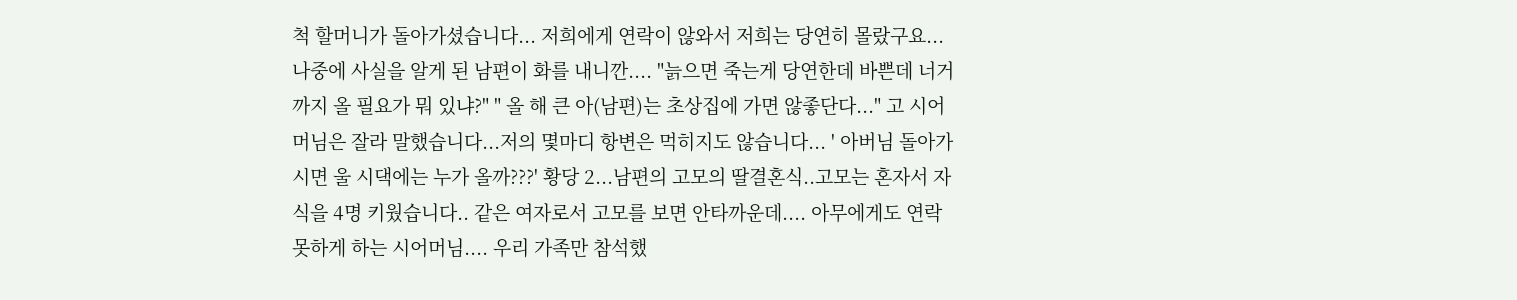척 할머니가 돌아가셨습니다... 저희에게 연락이 않와서 저희는 당연히 몰랐구요... 나중에 사실을 알게 된 남편이 화를 내니깐.... "늙으면 죽는게 당연한데 바쁜데 너거까지 올 필요가 뭐 있냐?" " 올 해 큰 아(남편)는 초상집에 가면 않좋단다..." 고 시어머님은 잘라 말했습니다...저의 몇마디 항변은 먹히지도 않습니다... ' 아버님 돌아가시면 울 시댁에는 누가 올까???' 황당 2...남편의 고모의 딸결혼식..고모는 혼자서 자식을 4명 키웠습니다.. 같은 여자로서 고모를 보면 안타까운데.... 아무에게도 연락 못하게 하는 시어머님.... 우리 가족만 참석했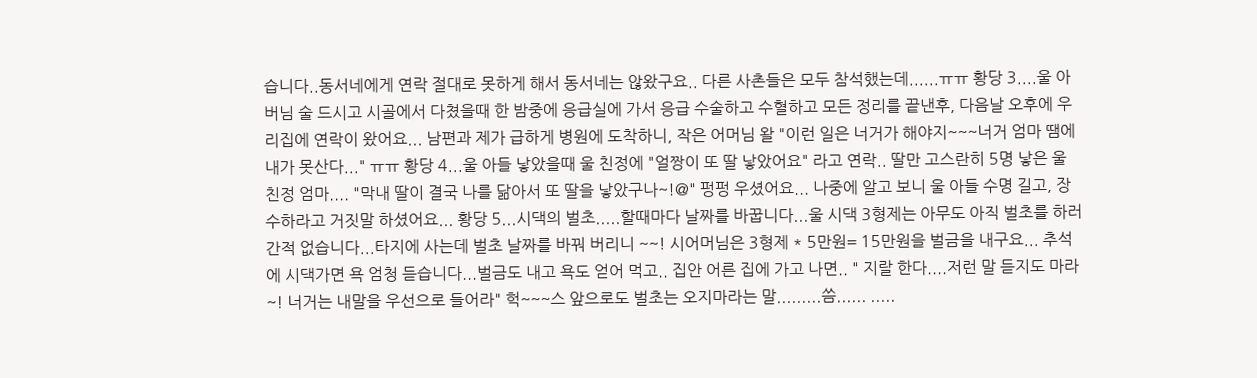습니다..동서네에게 연락 절대로 못하게 해서 동서네는 않왔구요.. 다른 사촌들은 모두 참석했는데......ㅠㅠ 황당 3....울 아버님 술 드시고 시골에서 다쳤을때 한 밤중에 응급실에 가서 응급 수술하고 수혈하고 모든 정리를 끝낸후, 다음날 오후에 우리집에 연락이 왔어요... 남편과 제가 급하게 병원에 도착하니, 작은 어머님 왈 "이런 일은 너거가 해야지~~~너거 엄마 땜에 내가 못산다..." ㅠㅠ 황당 4...울 아들 낳았을때 울 친정에 "얼짱이 또 딸 낳았어요" 라고 연락.. 딸만 고스란히 5명 낳은 울 친정 엄마.... "막내 딸이 결국 나를 닮아서 또 딸을 낳았구나~!@" 펑펑 우셨어요... 나중에 알고 보니 울 아들 수명 길고, 장수하라고 거짓말 하셨어요... 황당 5...시댁의 벌초.....할때마다 날짜를 바꿉니다...울 시댁 3형제는 아무도 아직 벌초를 하러 간적 없습니다...타지에 사는데 벌초 날짜를 바꿔 버리니 ~~! 시어머님은 3형제 * 5만원= 15만원을 벌금을 내구요... 추석에 시댁가면 욕 엄청 듣습니다...벌금도 내고 욕도 얻어 먹고.. 집안 어른 집에 가고 나면.. " 지랄 한다....저런 말 듣지도 마라~! 너거는 내말을 우선으로 들어라" 헉~~~스 앞으로도 벌초는 오지마라는 말.........씀...... .....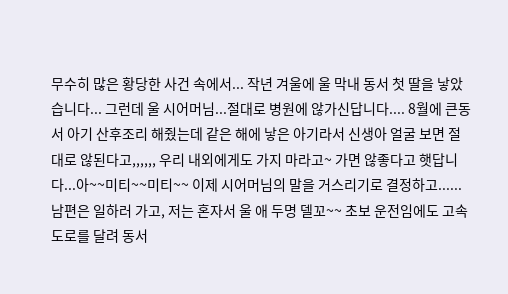무수히 많은 황당한 사건 속에서... 작년 겨울에 울 막내 동서 첫 딸을 낳았습니다... 그런데 울 시어머님...절대로 병원에 않가신답니다.... 8월에 큰동서 아기 산후조리 해줬는데 같은 해에 낳은 아기라서 신생아 얼굴 보면 절대로 않된다고,,,,,, 우리 내외에게도 가지 마라고~ 가면 않좋다고 햇답니다...아~~미티~~미티~~ 이제 시어머님의 말을 거스리기로 결정하고...... 남편은 일하러 가고, 저는 혼자서 울 애 두명 델꼬~~ 초보 운전임에도 고속도로를 달려 동서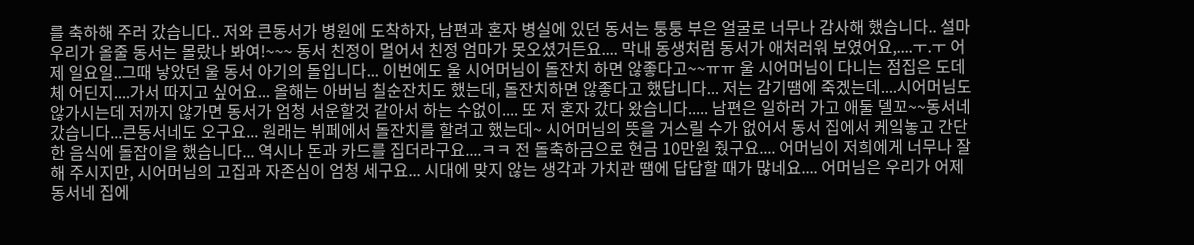를 축하해 주러 갔습니다.. 저와 큰동서가 병원에 도착하자, 남편과 혼자 병실에 있던 동서는 퉁퉁 부은 얼굴로 너무나 감사해 했습니다.. 설마 우리가 올줄 동서는 몰랐나 봐여!~~~ 동서 친정이 멀어서 친정 엄마가 못오셨거든요.... 막내 동생처럼 동서가 애처러워 보였어요,....ㅜ.ㅜ 어제 일요일..그때 낳았던 울 동서 아기의 돌입니다... 이번에도 울 시어머님이 돌잔치 하면 않좋다고~~ㅠㅠ 울 시어머님이 다니는 점집은 도데체 어딘지....가서 따지고 싶어요... 올해는 아버님 칠순잔치도 했는데, 돌잔치하면 않좋다고 했답니다... 저는 감기땜에 죽겠는데....시어머님도 않가시는데 저까지 않가면 동서가 엄청 서운할것 같아서 하는 수없이.... 또 저 혼자 갔다 왔습니다..... 남편은 일하러 가고 애둘 델꼬~~동서네 갔습니다...큰동서네도 오구요... 원래는 뷔페에서 돌잔치를 할려고 했는데~ 시어머님의 뜻을 거스릴 수가 없어서 동서 집에서 케잌놓고 간단한 음식에 돌잡이을 했습니다... 역시나 돈과 카드를 집더라구요....ㅋㅋ 전 돌축하금으로 현금 10만원 줬구요.... 어머님이 저희에게 너무나 잘해 주시지만, 시어머님의 고집과 자존심이 엄청 세구요... 시대에 맞지 않는 생각과 가치관 땜에 답답할 때가 많네요.... 어머님은 우리가 어제 동서네 집에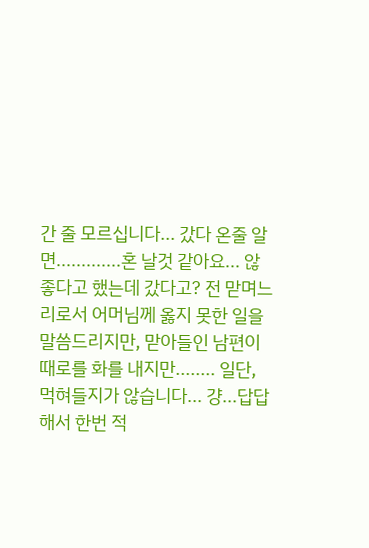간 줄 모르십니다... 갔다 온줄 알면.............혼 날것 같아요... 않좋다고 했는데 갔다고? 전 맏며느리로서 어머님께 옳지 못한 일을 말씀드리지만, 맏아들인 남편이 때로를 화를 내지만........ 일단, 먹혀들지가 않습니다... 걍...답답해서 한번 적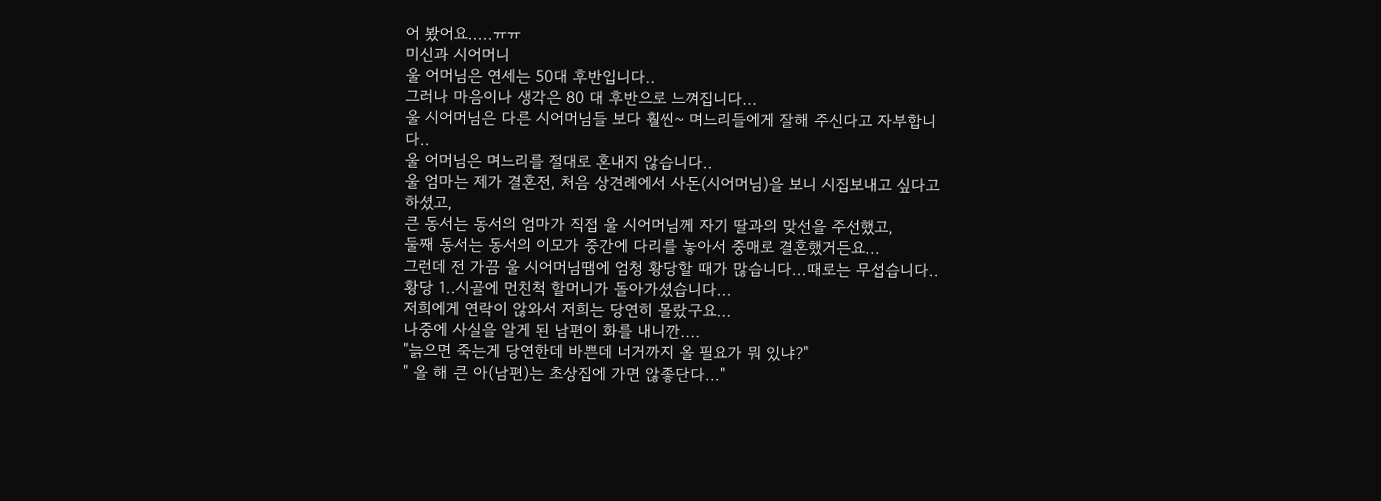어 봤어요.....ㅠㅠ
미신과 시어머니
울 어머님은 연세는 50대 후반입니다..
그러나 마음이나 생각은 80 대 후반으로 느껴집니다...
울 시어머님은 다른 시어머님들 보다 훨씬~ 며느리들에게 잘해 주신다고 자부합니다..
울 어머님은 며느리를 절대로 혼내지 않습니다..
울 엄마는 제가 결혼전, 처음 상견례에서 사돈(시어머님)을 보니 시집보내고 싶다고 하셨고,
큰 동서는 동서의 엄마가 직접 울 시어머님께 자기 딸과의 맞선을 주선했고,
둘째 동서는 동서의 이모가 중간에 다리를 놓아서 중매로 결혼했거든요...
그런데 전 가끔 울 시어머님땜에 엄청 황당할 때가 많습니다...때로는 무섭습니다..
황당 1..시골에 먼친척 할머니가 돌아가셨습니다...
저희에게 연락이 않와서 저희는 당연히 몰랐구요...
나중에 사실을 알게 된 남편이 화를 내니깐....
"늙으면 죽는게 당연한데 바쁜데 너거까지 올 필요가 뭐 있냐?"
" 올 해 큰 아(남편)는 초상집에 가면 않좋단다..."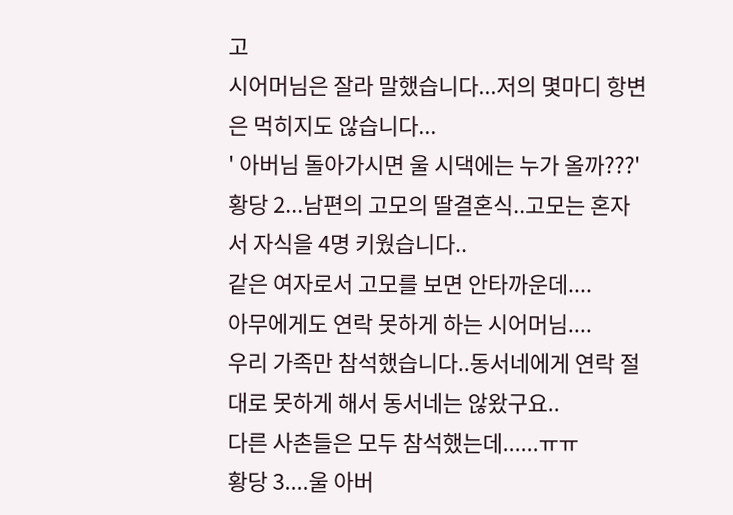고
시어머님은 잘라 말했습니다...저의 몇마디 항변은 먹히지도 않습니다...
' 아버님 돌아가시면 울 시댁에는 누가 올까???'
황당 2...남편의 고모의 딸결혼식..고모는 혼자서 자식을 4명 키웠습니다..
같은 여자로서 고모를 보면 안타까운데....
아무에게도 연락 못하게 하는 시어머님....
우리 가족만 참석했습니다..동서네에게 연락 절대로 못하게 해서 동서네는 않왔구요..
다른 사촌들은 모두 참석했는데......ㅠㅠ
황당 3....울 아버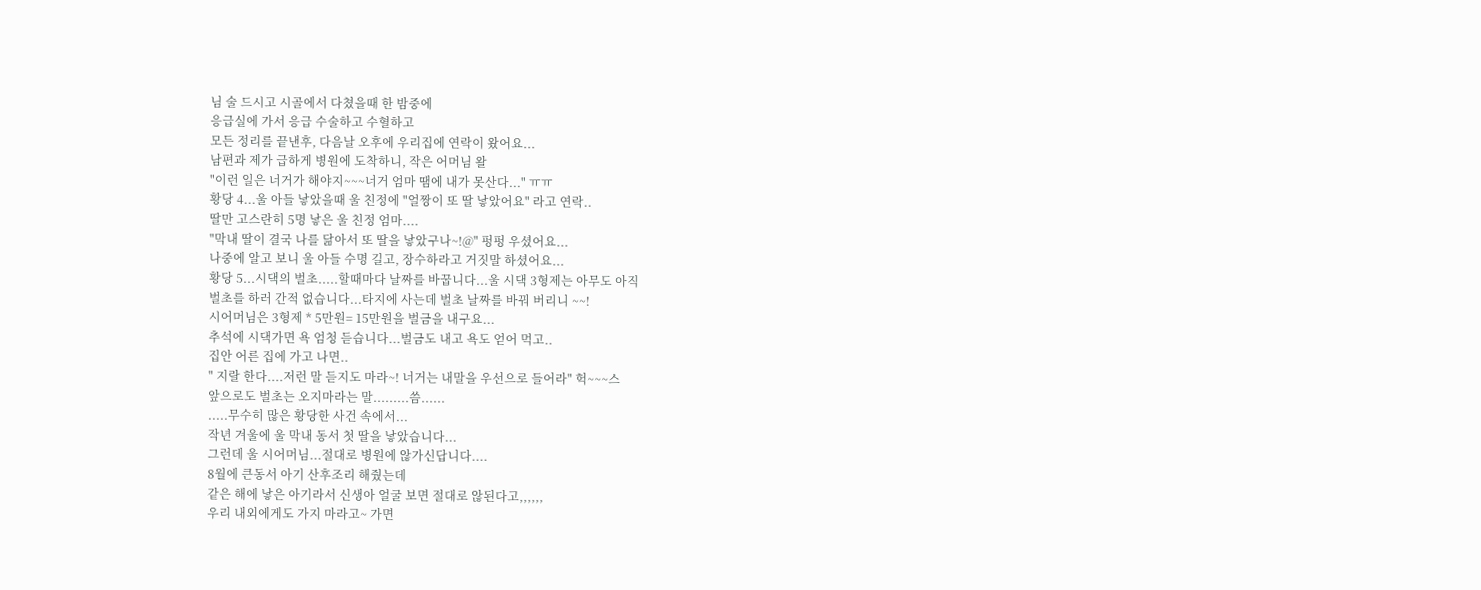님 술 드시고 시골에서 다쳤을때 한 밤중에
응급실에 가서 응급 수술하고 수혈하고
모든 정리를 끝낸후, 다음날 오후에 우리집에 연락이 왔어요...
남편과 제가 급하게 병원에 도착하니, 작은 어머님 왈
"이런 일은 너거가 해야지~~~너거 엄마 땜에 내가 못산다..." ㅠㅠ
황당 4...울 아들 낳았을때 울 친정에 "얼짱이 또 딸 낳았어요" 라고 연락..
딸만 고스란히 5명 낳은 울 친정 엄마....
"막내 딸이 결국 나를 닮아서 또 딸을 낳았구나~!@" 펑펑 우셨어요...
나중에 알고 보니 울 아들 수명 길고, 장수하라고 거짓말 하셨어요...
황당 5...시댁의 벌초.....할때마다 날짜를 바꿉니다...울 시댁 3형제는 아무도 아직
벌초를 하러 간적 없습니다...타지에 사는데 벌초 날짜를 바꿔 버리니 ~~!
시어머님은 3형제 * 5만원= 15만원을 벌금을 내구요...
추석에 시댁가면 욕 엄청 듣습니다...벌금도 내고 욕도 얻어 먹고..
집안 어른 집에 가고 나면..
" 지랄 한다....저런 말 듣지도 마라~! 너거는 내말을 우선으로 들어라" 헉~~~스
앞으로도 벌초는 오지마라는 말.........씀......
.....무수히 많은 황당한 사건 속에서...
작년 겨울에 울 막내 동서 첫 딸을 낳았습니다...
그런데 울 시어머님...절대로 병원에 않가신답니다....
8월에 큰동서 아기 산후조리 해줬는데
같은 해에 낳은 아기라서 신생아 얼굴 보면 절대로 않된다고,,,,,,
우리 내외에게도 가지 마라고~ 가면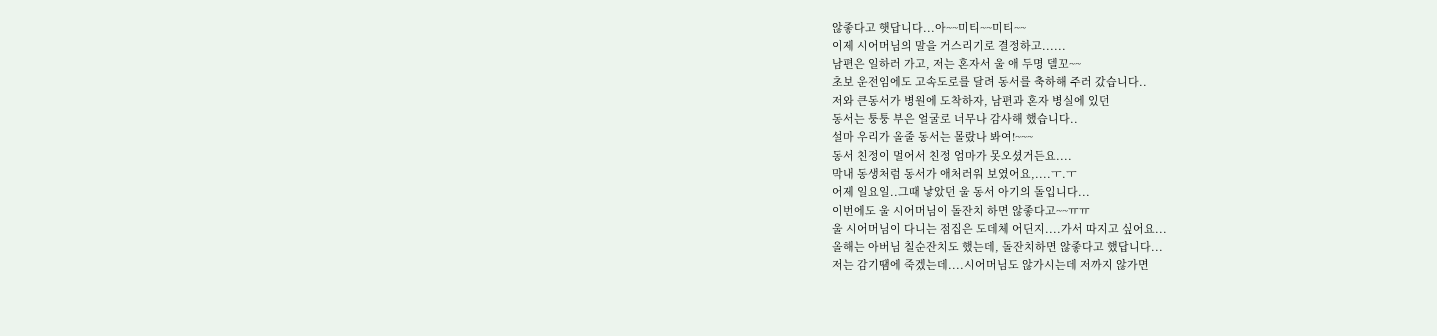않좋다고 햇답니다...아~~미티~~미티~~
이제 시어머님의 말을 거스리기로 결정하고......
남편은 일하러 가고, 저는 혼자서 울 애 두명 델꼬~~
초보 운전임에도 고속도로를 달려 동서를 축하해 주러 갔습니다..
저와 큰동서가 병원에 도착하자, 남편과 혼자 병실에 있던
동서는 퉁퉁 부은 얼굴로 너무나 감사해 했습니다..
설마 우리가 올줄 동서는 몰랐나 봐여!~~~
동서 친정이 멀어서 친정 엄마가 못오셨거든요....
막내 동생처럼 동서가 애처러워 보였어요,....ㅜ.ㅜ
어제 일요일..그때 낳았던 울 동서 아기의 돌입니다...
이번에도 울 시어머님이 돌잔치 하면 않좋다고~~ㅠㅠ
울 시어머님이 다니는 점집은 도데체 어딘지....가서 따지고 싶어요...
올해는 아버님 칠순잔치도 했는데, 돌잔치하면 않좋다고 했답니다...
저는 감기땜에 죽겠는데....시어머님도 않가시는데 저까지 않가면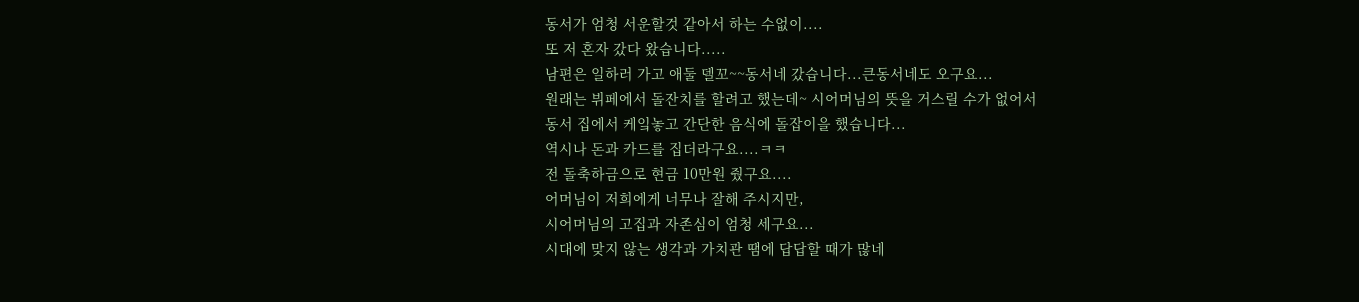동서가 엄청 서운할것 같아서 하는 수없이....
또 저 혼자 갔다 왔습니다.....
남편은 일하러 가고 애둘 델꼬~~동서네 갔습니다...큰동서네도 오구요...
원래는 뷔페에서 돌잔치를 할려고 했는데~ 시어머님의 뜻을 거스릴 수가 없어서
동서 집에서 케잌놓고 간단한 음식에 돌잡이을 했습니다...
역시나 돈과 카드를 집더라구요....ㅋㅋ
전 돌축하금으로 현금 10만원 줬구요....
어머님이 저희에게 너무나 잘해 주시지만,
시어머님의 고집과 자존심이 엄청 세구요...
시대에 맞지 않는 생각과 가치관 땜에 답답할 때가 많네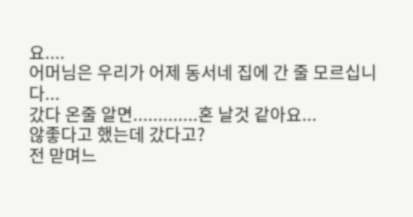요....
어머님은 우리가 어제 동서네 집에 간 줄 모르십니다...
갔다 온줄 알면.............혼 날것 같아요...
않좋다고 했는데 갔다고?
전 맏며느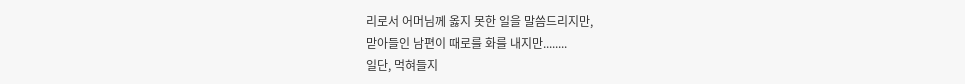리로서 어머님께 옳지 못한 일을 말씀드리지만,
맏아들인 남편이 때로를 화를 내지만........
일단, 먹혀들지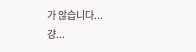가 않습니다...
걍...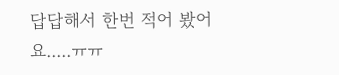답답해서 한번 적어 봤어요.....ㅠㅠ